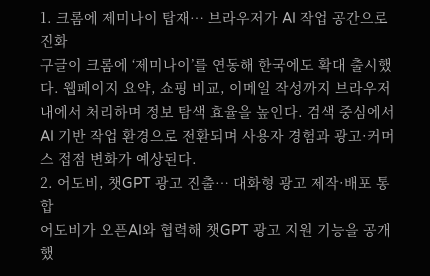1. 크롬에 제미나이 탑재… 브라우저가 AI 작업 공간으로 진화
구글이 크롬에 ‘제미나이’를 연동해 한국에도 확대 출시했다. 웹페이지 요약, 쇼핑 비교, 이메일 작성까지 브라우저 내에서 처리하며 정보 탐색 효율을 높인다. 검색 중심에서 AI 기반 작업 환경으로 전환되며 사용자 경험과 광고·커머스 접점 변화가 예상된다.
2. 어도비, 챗GPT 광고 진출… 대화형 광고 제작·배포 통합
어도비가 오픈AI와 협력해 챗GPT 광고 지원 기능을 공개했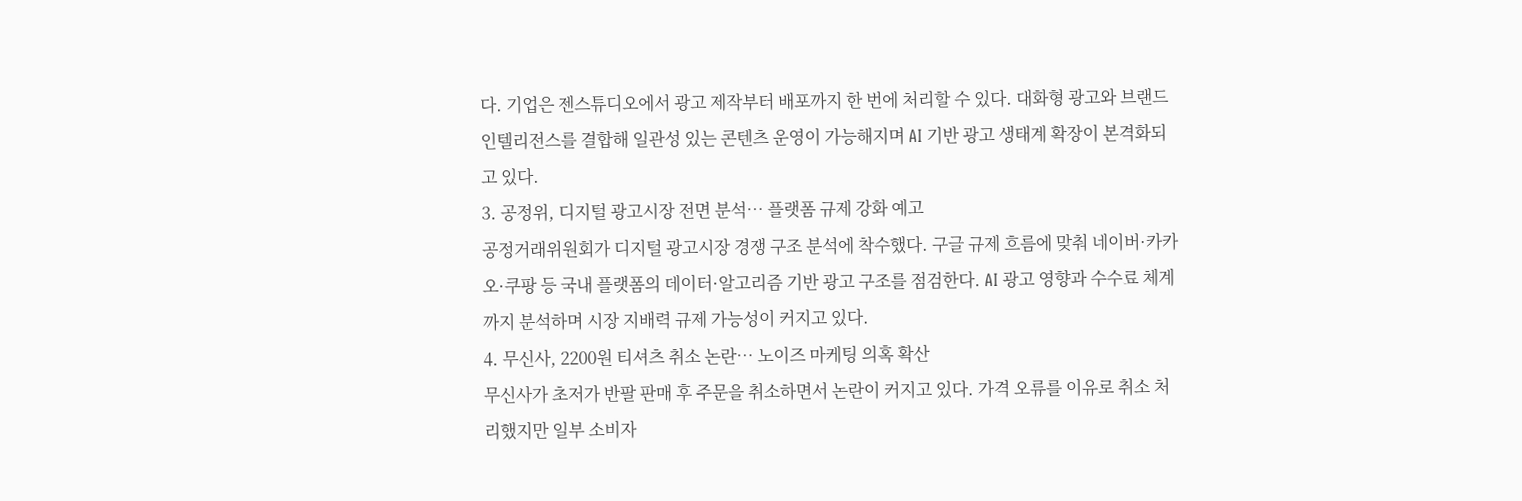다. 기업은 젠스튜디오에서 광고 제작부터 배포까지 한 번에 처리할 수 있다. 대화형 광고와 브랜드 인텔리전스를 결합해 일관성 있는 콘텐츠 운영이 가능해지며 AI 기반 광고 생태계 확장이 본격화되고 있다.
3. 공정위, 디지털 광고시장 전면 분석… 플랫폼 규제 강화 예고
공정거래위원회가 디지털 광고시장 경쟁 구조 분석에 착수했다. 구글 규제 흐름에 맞춰 네이버·카카오·쿠팡 등 국내 플랫폼의 데이터·알고리즘 기반 광고 구조를 점검한다. AI 광고 영향과 수수료 체계까지 분석하며 시장 지배력 규제 가능성이 커지고 있다.
4. 무신사, 2200원 티셔츠 취소 논란… 노이즈 마케팅 의혹 확산
무신사가 초저가 반팔 판매 후 주문을 취소하면서 논란이 커지고 있다. 가격 오류를 이유로 취소 처리했지만 일부 소비자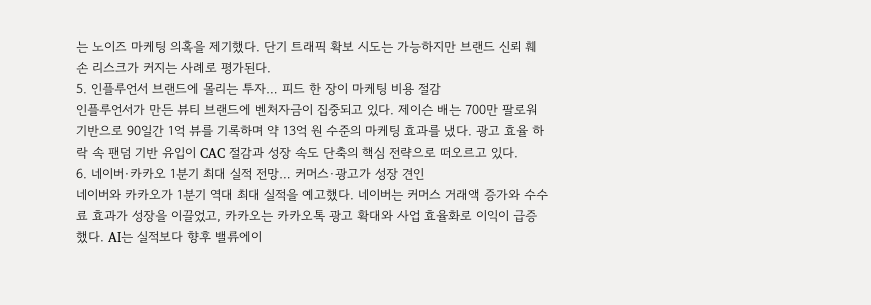는 노이즈 마케팅 의혹을 제기했다. 단기 트래픽 확보 시도는 가능하지만 브랜드 신뢰 훼손 리스크가 커지는 사례로 평가된다.
5. 인플루언서 브랜드에 몰리는 투자… 피드 한 장이 마케팅 비용 절감
인플루언서가 만든 뷰티 브랜드에 벤처자금이 집중되고 있다. 제이슨 배는 700만 팔로워 기반으로 90일간 1억 뷰를 기록하며 약 13억 원 수준의 마케팅 효과를 냈다. 광고 효율 하락 속 팬덤 기반 유입이 CAC 절감과 성장 속도 단축의 핵심 전략으로 떠오르고 있다.
6. 네이버·카카오 1분기 최대 실적 전망… 커머스·광고가 성장 견인
네이버와 카카오가 1분기 역대 최대 실적을 예고했다. 네이버는 커머스 거래액 증가와 수수료 효과가 성장을 이끌었고, 카카오는 카카오톡 광고 확대와 사업 효율화로 이익이 급증했다. AI는 실적보다 향후 밸류에이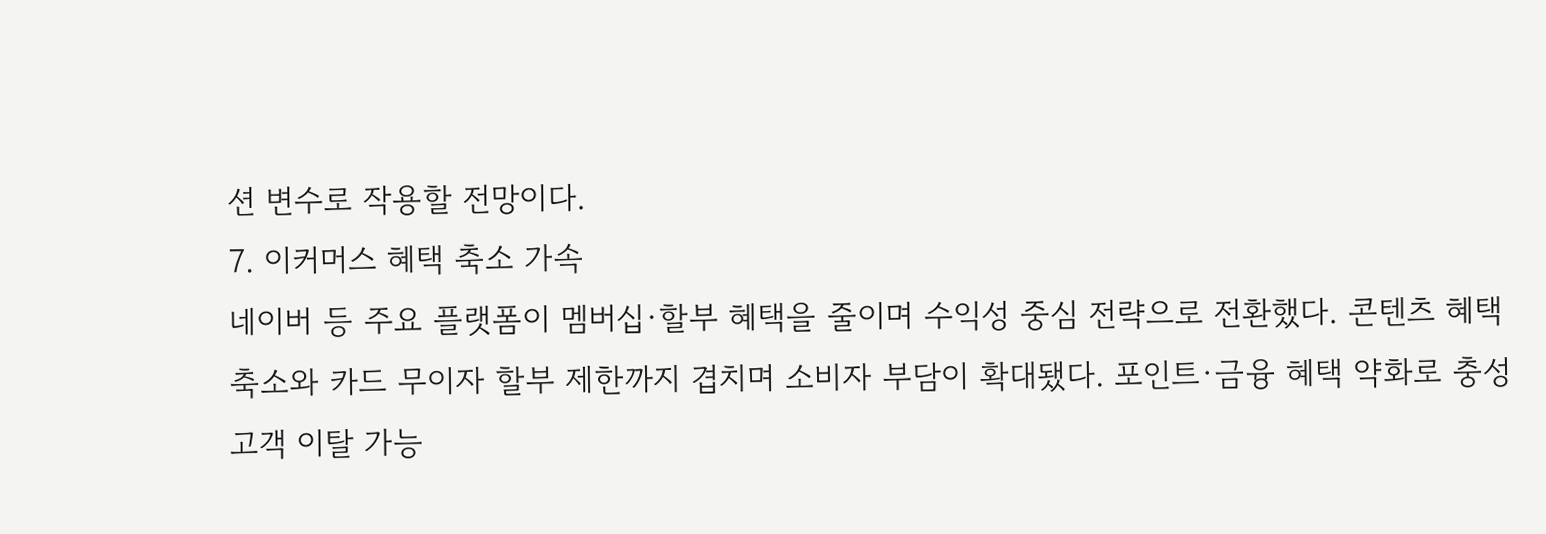션 변수로 작용할 전망이다.
7. 이커머스 혜택 축소 가속
네이버 등 주요 플랫폼이 멤버십·할부 혜택을 줄이며 수익성 중심 전략으로 전환했다. 콘텐츠 혜택 축소와 카드 무이자 할부 제한까지 겹치며 소비자 부담이 확대됐다. 포인트·금융 혜택 약화로 충성 고객 이탈 가능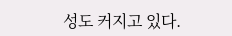성도 커지고 있다.